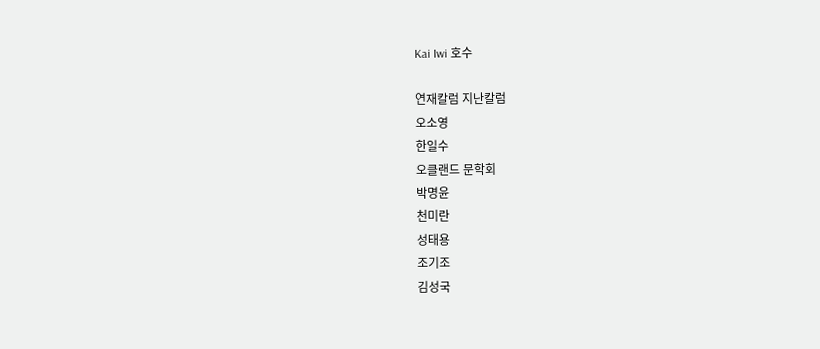Kai Iwi 호수

연재칼럼 지난칼럼
오소영
한일수
오클랜드 문학회
박명윤
천미란
성태용
조기조
김성국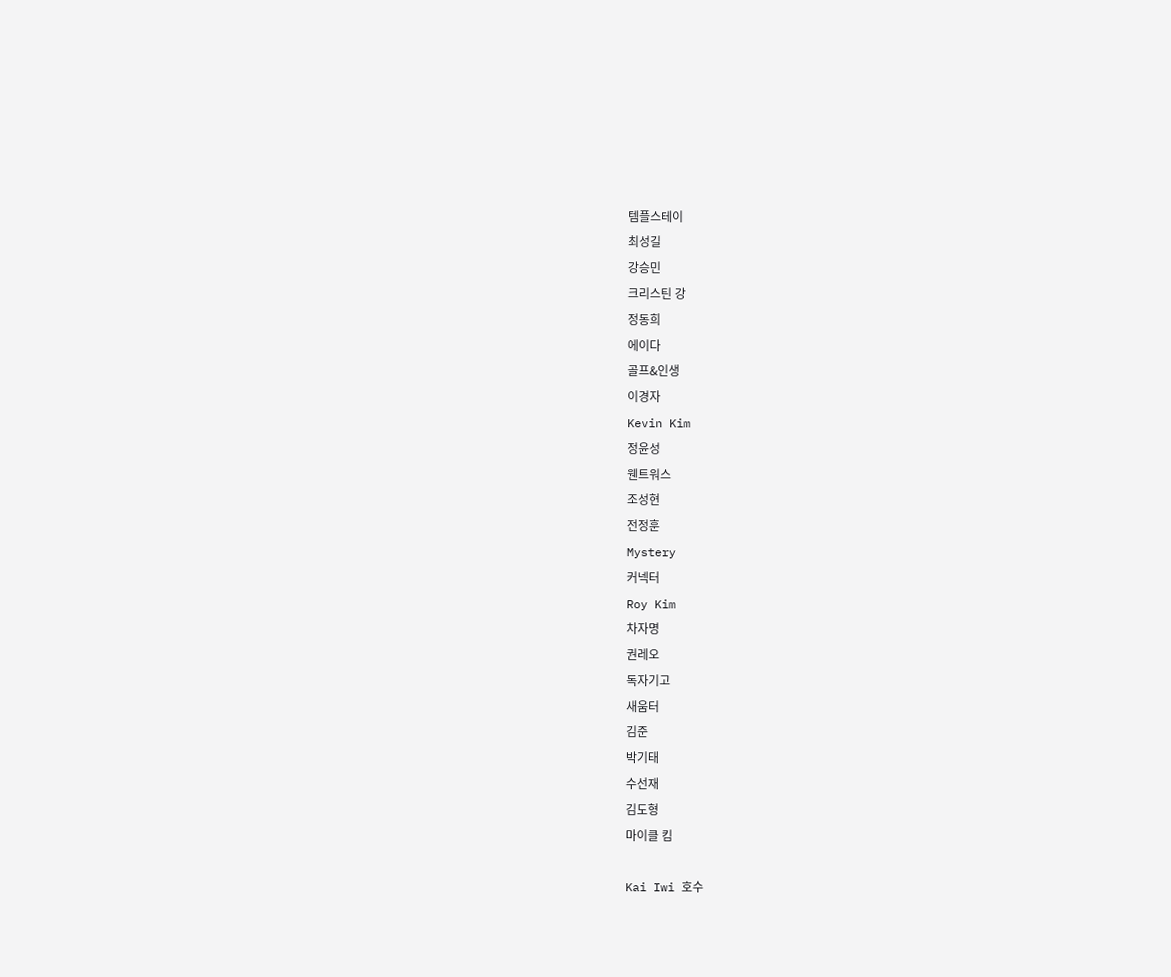템플스테이
최성길
강승민
크리스틴 강
정동희
에이다
골프&인생
이경자
Kevin Kim
정윤성
웬트워스
조성현
전정훈
Mystery
커넥터
Roy Kim
차자명
권레오
독자기고
새움터
김준
박기태
수선재
김도형
마이클 킴

Kai Iwi 호수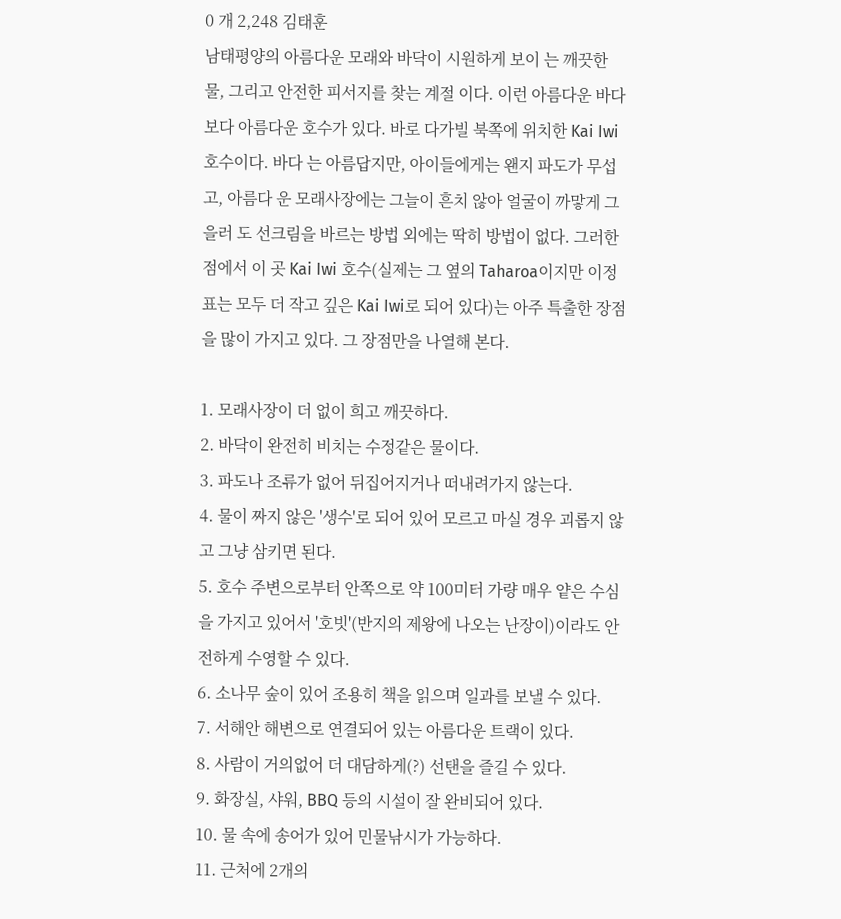0 개 2,248 김태훈
남태평양의 아름다운 모래와 바닥이 시원하게 보이 는 깨끗한 물, 그리고 안전한 피서지를 찾는 계절 이다. 이런 아름다운 바다보다 아름다운 호수가 있다. 바로 다가빌 북쪽에 위치한 Kai Iwi 호수이다. 바다 는 아름답지만, 아이들에게는 왠지 파도가 무섭고, 아름다 운 모래사장에는 그늘이 흔치 않아 얼굴이 까맣게 그을러 도 선크림을 바르는 방법 외에는 딱히 방법이 없다. 그러한 점에서 이 곳 Kai Iwi 호수(실제는 그 옆의 Taharoa이지만 이정표는 모두 더 작고 깊은 Kai Iwi로 되어 있다)는 아주 특출한 장점을 많이 가지고 있다. 그 장점만을 나열해 본다.

1. 모래사장이 더 없이 희고 깨끗하다.
2. 바닥이 완전히 비치는 수정같은 물이다.
3. 파도나 조류가 없어 뒤집어지거나 떠내려가지 않는다.
4. 물이 짜지 않은 '생수'로 되어 있어 모르고 마실 경우 괴롭지 않고 그냥 삼키면 된다.
5. 호수 주변으로부터 안쪽으로 약 100미터 가량 매우 얕은 수심을 가지고 있어서 '호빗'(반지의 제왕에 나오는 난장이)이라도 안전하게 수영할 수 있다.
6. 소나무 숲이 있어 조용히 책을 읽으며 일과를 보낼 수 있다.
7. 서해안 해변으로 연결되어 있는 아름다운 트랙이 있다.
8. 사람이 거의없어 더 대담하게(?) 선탠을 즐길 수 있다.
9. 화장실, 샤워, BBQ 등의 시설이 잘 완비되어 있다.
10. 물 속에 송어가 있어 민물낚시가 가능하다.
11. 근처에 2개의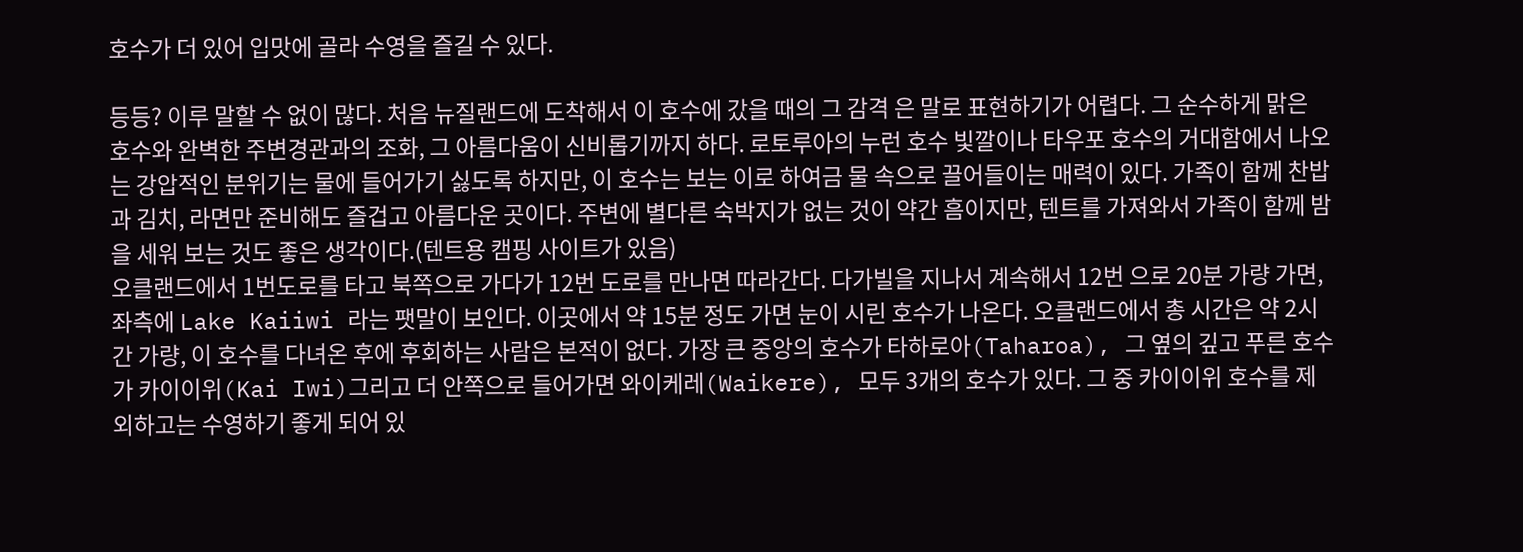호수가 더 있어 입맛에 골라 수영을 즐길 수 있다.

등등? 이루 말할 수 없이 많다. 처음 뉴질랜드에 도착해서 이 호수에 갔을 때의 그 감격 은 말로 표현하기가 어렵다. 그 순수하게 맑은 호수와 완벽한 주변경관과의 조화, 그 아름다움이 신비롭기까지 하다. 로토루아의 누런 호수 빛깔이나 타우포 호수의 거대함에서 나오는 강압적인 분위기는 물에 들어가기 싫도록 하지만, 이 호수는 보는 이로 하여금 물 속으로 끌어들이는 매력이 있다. 가족이 함께 찬밥과 김치, 라면만 준비해도 즐겁고 아름다운 곳이다. 주변에 별다른 숙박지가 없는 것이 약간 흠이지만, 텐트를 가져와서 가족이 함께 밤을 세워 보는 것도 좋은 생각이다.(텐트용 캠핑 사이트가 있음)
오클랜드에서 1번도로를 타고 북쪽으로 가다가 12번 도로를 만나면 따라간다. 다가빌을 지나서 계속해서 12번 으로 20분 가량 가면, 좌측에 Lake Kaiiwi 라는 팻말이 보인다. 이곳에서 약 15분 정도 가면 눈이 시린 호수가 나온다. 오클랜드에서 총 시간은 약 2시간 가량, 이 호수를 다녀온 후에 후회하는 사람은 본적이 없다. 가장 큰 중앙의 호수가 타하로아(Taharoa), 그 옆의 깊고 푸른 호수가 카이이위(Kai Iwi)그리고 더 안쪽으로 들어가면 와이케레(Waikere), 모두 3개의 호수가 있다. 그 중 카이이위 호수를 제외하고는 수영하기 좋게 되어 있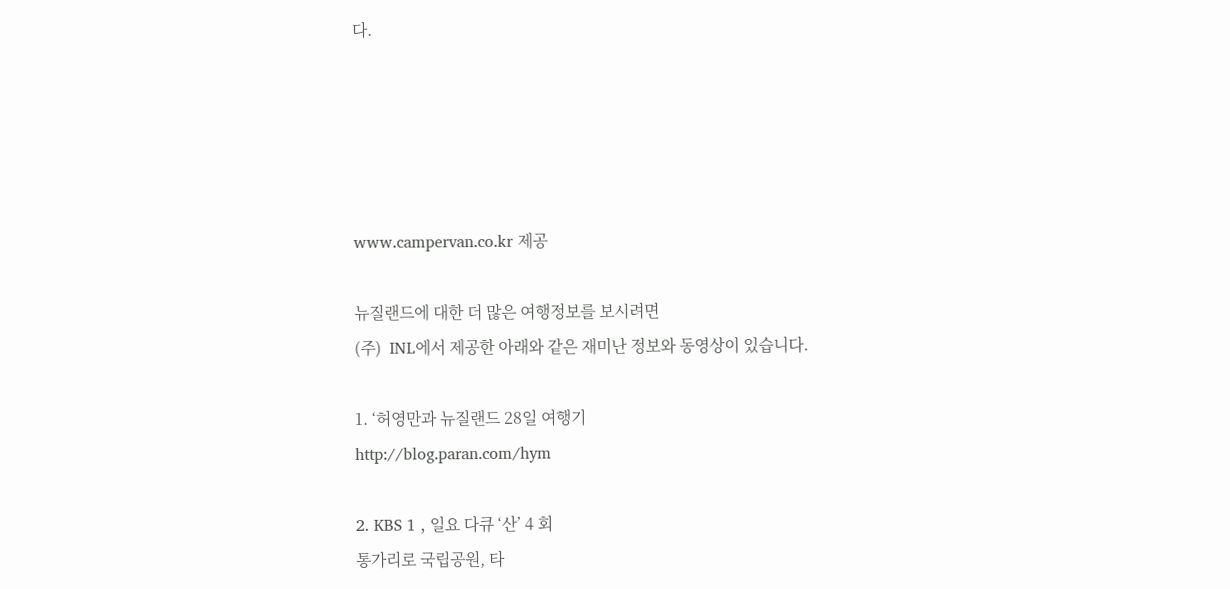다.





www.campervan.co.kr 제공

뉴질랜드에 대한 더 많은 여행정보를 보시려면
(주)  INL에서 제공한 아래와 같은 재미난 정보와 동영상이 있습니다.

1. ‘허영만과 뉴질랜드 28일 여행기
http://blog.paran.com/hym

2. KBS 1 , 일요 다큐 ‘산’ 4 회
통가리로 국립공원, 타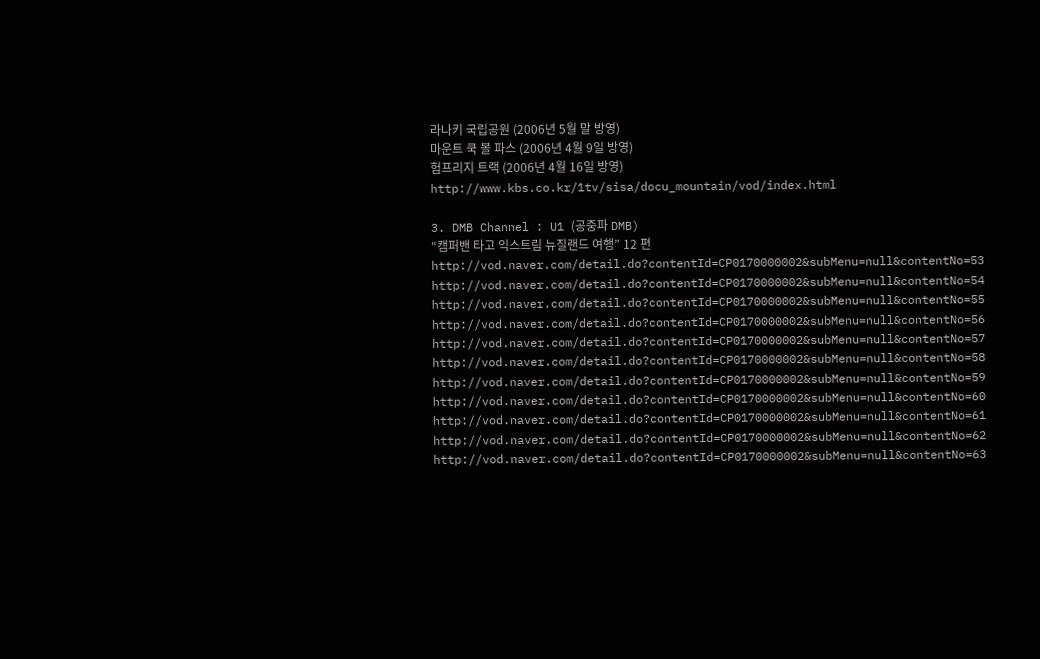라나키 국립공원 (2006년 5월 말 방영)
마운트 쿡 볼 파스 (2006년 4월 9일 방영)
험프리지 트랙 (2006년 4월 16일 방영)
http://www.kbs.co.kr/1tv/sisa/docu_mountain/vod/index.html

3. DMB Channel : U1 (공중파 DMB)
“캠퍼밴 타고 익스트림 뉴질랜드 여행” 12 편
http://vod.naver.com/detail.do?contentId=CP0170000002&subMenu=null&contentNo=53
http://vod.naver.com/detail.do?contentId=CP0170000002&subMenu=null&contentNo=54
http://vod.naver.com/detail.do?contentId=CP0170000002&subMenu=null&contentNo=55
http://vod.naver.com/detail.do?contentId=CP0170000002&subMenu=null&contentNo=56
http://vod.naver.com/detail.do?contentId=CP0170000002&subMenu=null&contentNo=57
http://vod.naver.com/detail.do?contentId=CP0170000002&subMenu=null&contentNo=58
http://vod.naver.com/detail.do?contentId=CP0170000002&subMenu=null&contentNo=59
http://vod.naver.com/detail.do?contentId=CP0170000002&subMenu=null&contentNo=60
http://vod.naver.com/detail.do?contentId=CP0170000002&subMenu=null&contentNo=61
http://vod.naver.com/detail.do?contentId=CP0170000002&subMenu=null&contentNo=62
http://vod.naver.com/detail.do?contentId=CP0170000002&subMenu=null&contentNo=63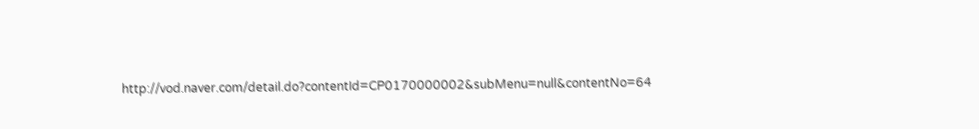http://vod.naver.com/detail.do?contentId=CP0170000002&subMenu=null&contentNo=64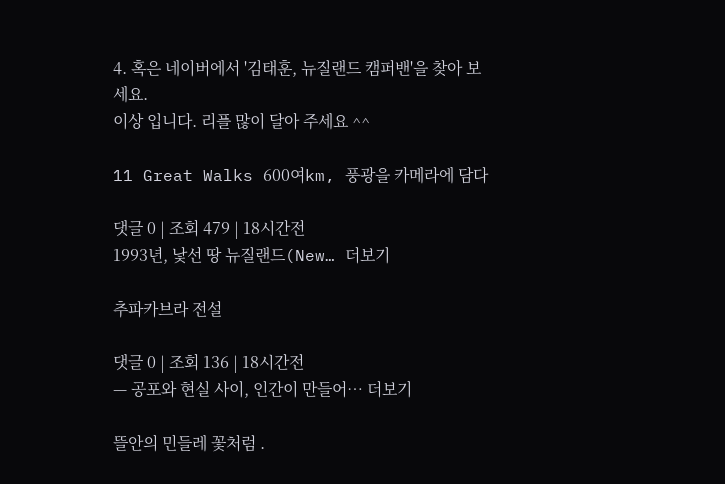4. 혹은 네이버에서 '김태훈, 뉴질랜드 캠퍼밴'을 찾아 보세요.
이상 입니다. 리플 많이 달아 주세요 ^^

11 Great Walks 600여km, 풍광을 카메라에 담다

댓글 0 | 조회 479 | 18시간전
1993년, 낯선 땅 뉴질랜드(New… 더보기

추파카브라 전설

댓글 0 | 조회 136 | 18시간전
— 공포와 현실 사이, 인간이 만들어… 더보기

뜰안의 민들레 꽃처럼 .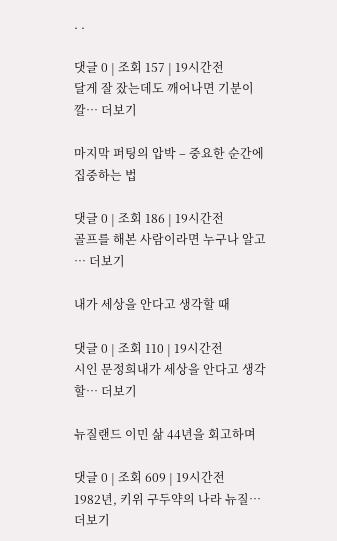. .

댓글 0 | 조회 157 | 19시간전
달게 잘 잤는데도 깨어나면 기분이 깔… 더보기

마지막 퍼팅의 압박 – 중요한 순간에 집중하는 법

댓글 0 | 조회 186 | 19시간전
골프를 해본 사람이라면 누구나 알고 … 더보기

내가 세상을 안다고 생각할 때

댓글 0 | 조회 110 | 19시간전
시인 문정희내가 세상을 안다고 생각할… 더보기

뉴질랜드 이민 삶 44년을 회고하며

댓글 0 | 조회 609 | 19시간전
1982년, 키위 구두약의 나라 뉴질… 더보기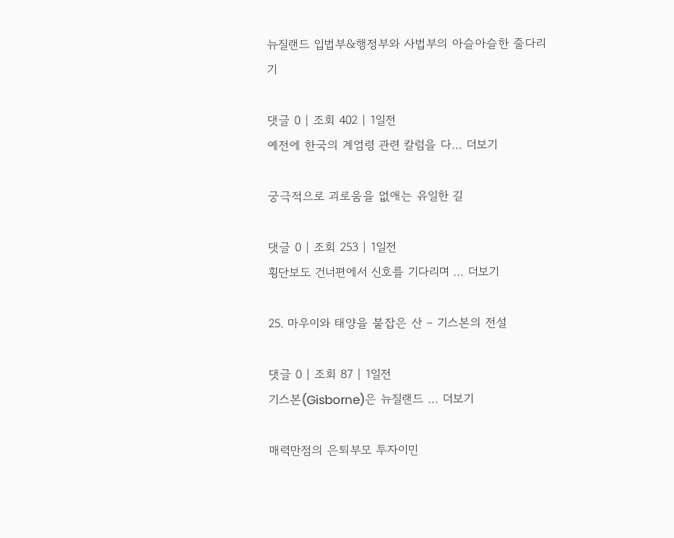뉴질랜드 입법부&행정부와 사법부의 아슬아슬한 줄다리기

댓글 0 | 조회 402 | 1일전
예전에 한국의 계엄령 관련 칼럼을 다… 더보기

궁극적으로 괴로움을 없애는 유일한 길

댓글 0 | 조회 253 | 1일전
횡단보도 건너편에서 신호를 기다리며 … 더보기

25. 마우이와 태양을 붙잡은 산 – 기스본의 전설

댓글 0 | 조회 87 | 1일전
기스본(Gisborne)은 뉴질랜드 … 더보기

매력만점의 은퇴부모 투자이민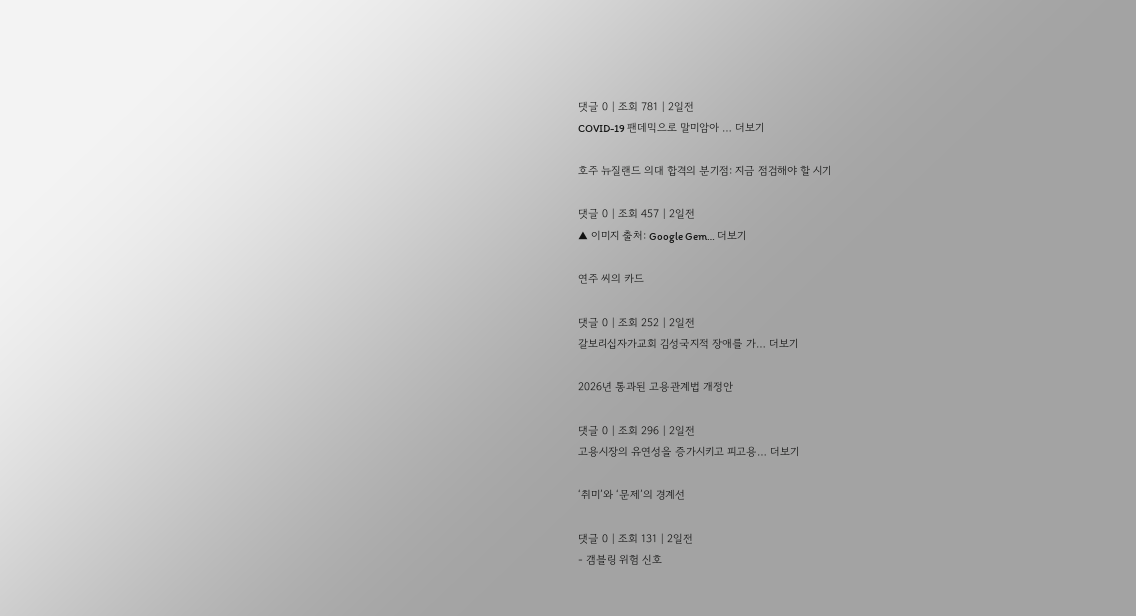댓글 0 | 조회 781 | 2일전
COVID-19 팬데믹으로 말미암아 … 더보기

호주 뉴질랜드 의대 합격의 분기점: 지금 점검해야 할 시기

댓글 0 | 조회 457 | 2일전
▲ 이미지 출처: Google Gem… 더보기

연주 씨의 카드

댓글 0 | 조회 252 | 2일전
갈보리십자가교회 김성국지적 장애를 가… 더보기

2026년 통과된 고용관계법 개정안

댓글 0 | 조회 296 | 2일전
고용시장의 유연성을 증가시키고 피고용… 더보기

‘취미’와 ‘문제’의 경계선

댓글 0 | 조회 131 | 2일전
- 갬블링 위험 신호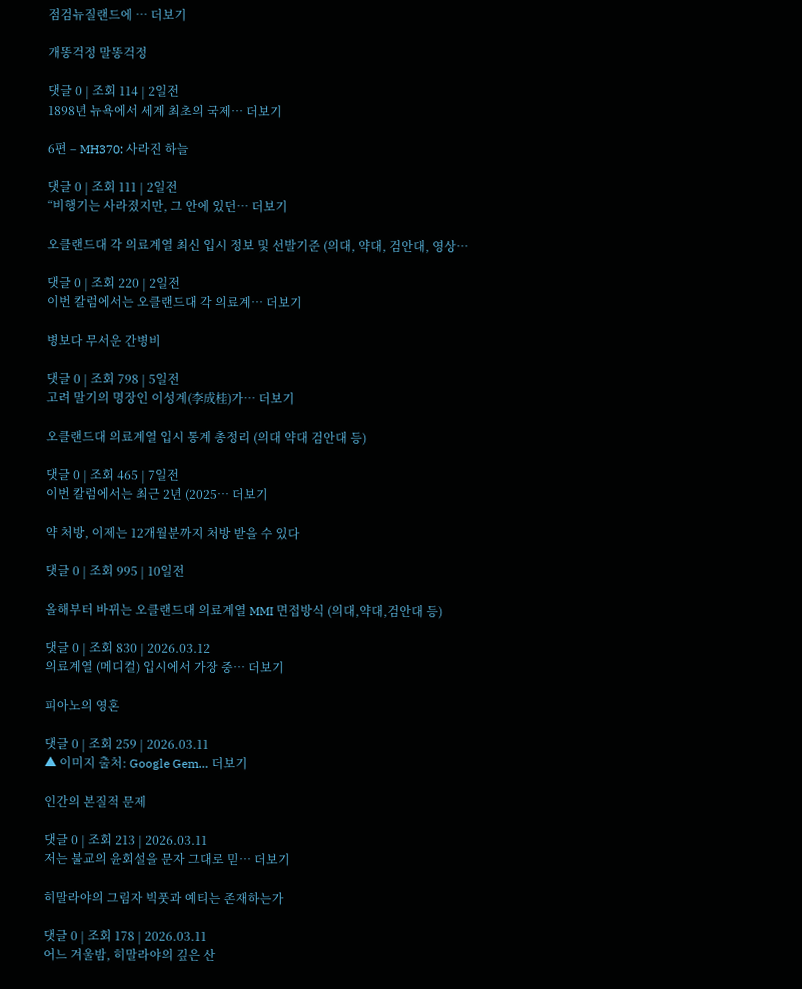점검뉴질랜드에 … 더보기

개똥걱정 말똥걱정

댓글 0 | 조회 114 | 2일전
1898년 뉴욕에서 세계 최초의 국제… 더보기

6편 – MH370: 사라진 하늘

댓글 0 | 조회 111 | 2일전
“비행기는 사라졌지만, 그 안에 있던… 더보기

오클랜드대 각 의료계열 최신 입시 정보 및 선발기준 (의대, 약대, 검안대, 영상…

댓글 0 | 조회 220 | 2일전
이번 칼럼에서는 오클랜드대 각 의료계… 더보기

병보다 무서운 간병비

댓글 0 | 조회 798 | 5일전
고려 말기의 명장인 이성계(李成桂)가… 더보기

오클랜드대 의료계열 입시 통계 총정리 (의대 약대 검안대 등)

댓글 0 | 조회 465 | 7일전
이번 칼럼에서는 최근 2년 (2025… 더보기

약 처방, 이제는 12개월분까지 처방 받을 수 있다

댓글 0 | 조회 995 | 10일전

올해부터 바뀌는 오클랜드대 의료계열 MMI 면접방식 (의대,약대,검안대 등)

댓글 0 | 조회 830 | 2026.03.12
의료계열 (메디컬) 입시에서 가장 중… 더보기

피아노의 영혼

댓글 0 | 조회 259 | 2026.03.11
▲ 이미지 출처: Google Gem… 더보기

인간의 본질적 문제

댓글 0 | 조회 213 | 2026.03.11
저는 불교의 윤회설을 문자 그대로 믿… 더보기

히말라야의 그림자 빅풋과 예티는 존재하는가

댓글 0 | 조회 178 | 2026.03.11
어느 겨울밤, 히말라야의 깊은 산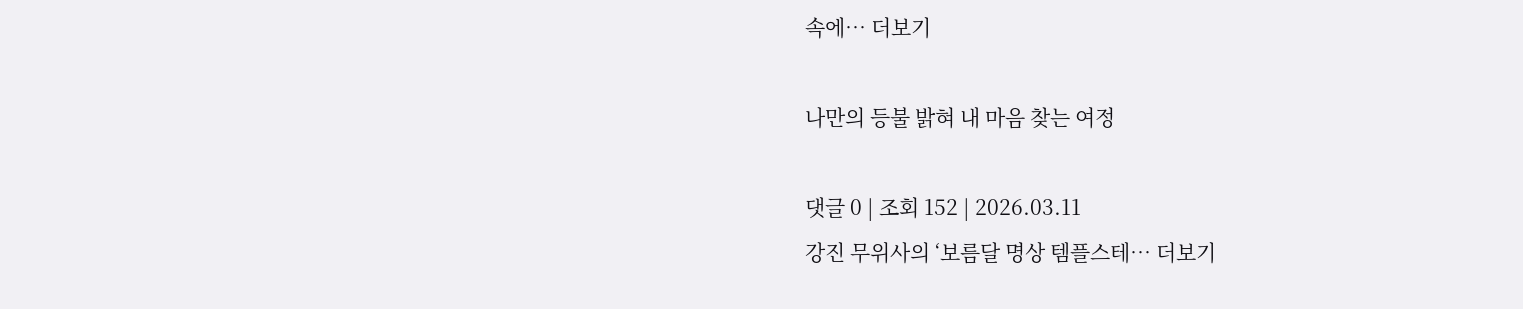속에… 더보기

나만의 등불 밝혀 내 마음 찾는 여정

댓글 0 | 조회 152 | 2026.03.11
강진 무위사의 ‘보름달 명상 템플스테… 더보기